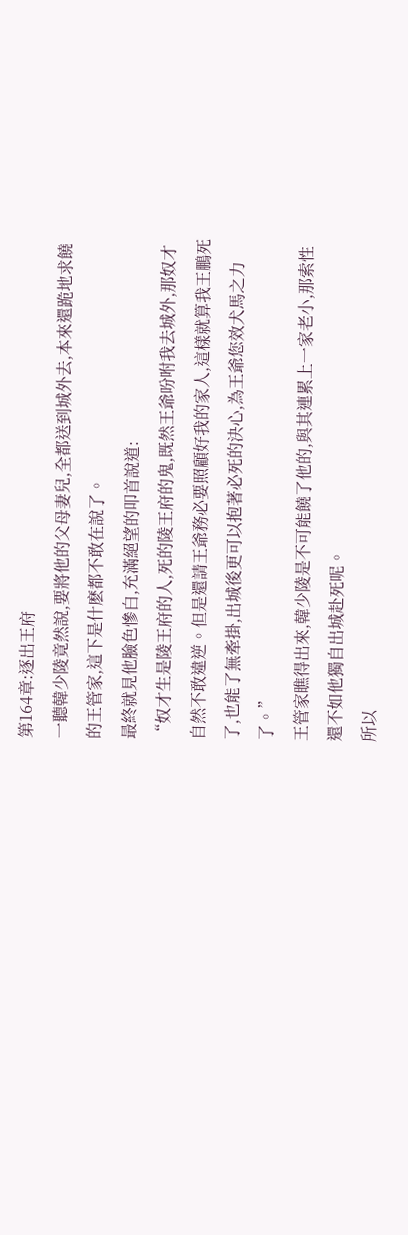第164章:逐出王府
一聽韓少陵竟然說,要將他的父母妻兒,全都送到城外去,本來還跪地求饒的王管家,這下是什麽都不敢在說了。
最終就見他臉色慘白,充滿絕望的叩首說道:
“奴才生是陵王府的人,死的陵王府的鬼,既然王爺吩咐我去城外,那奴才自然不敢違逆。但是還請王爺務必要照顧好我的家人,這樣就算我王鵬死了,也能了無牽掛,出城後更可以抱著必死的決心,為王爺您效犬馬之力了。”
王管家瞧得出來,韓少陵是不可能饒了他的,與其連累上一家老小,那索性還不如他獨自出城赴死呢。
所以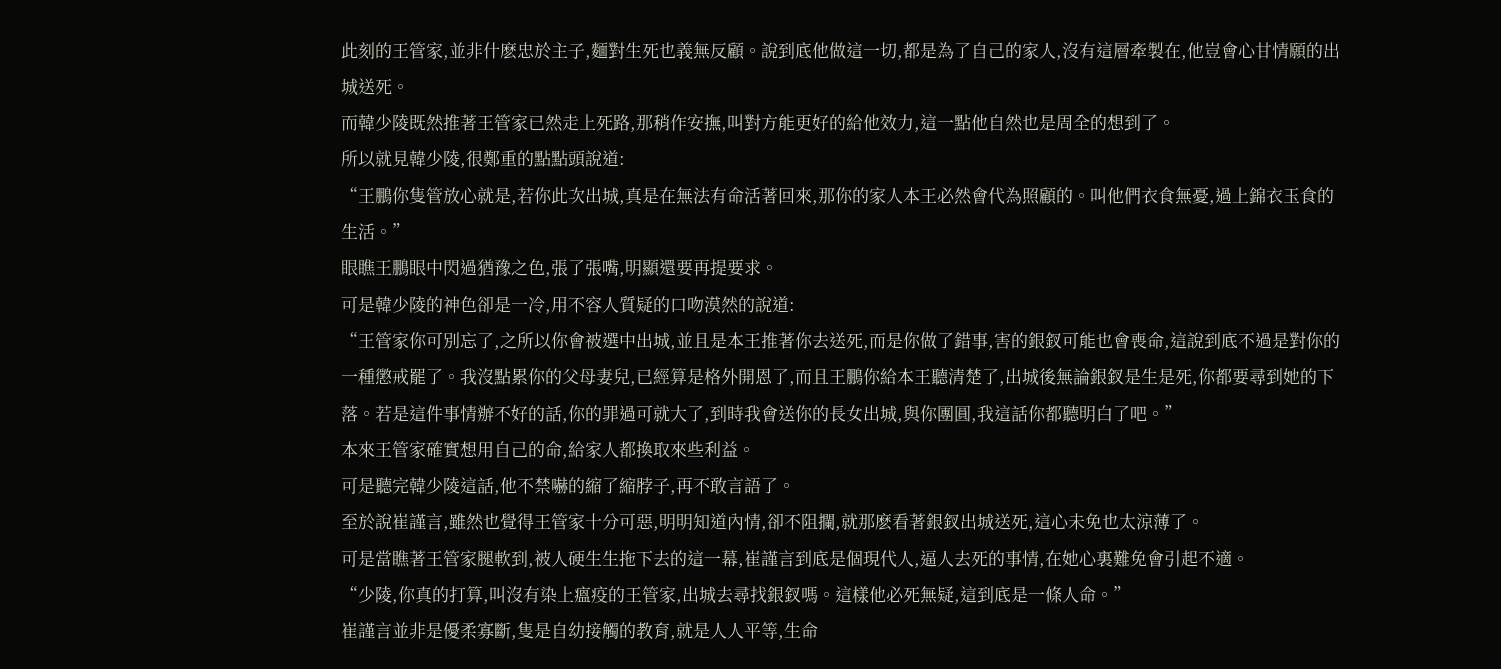此刻的王管家,並非什麽忠於主子,麵對生死也義無反顧。說到底他做這一切,都是為了自己的家人,沒有這層牽製在,他豈會心甘情願的出城送死。
而韓少陵既然推著王管家已然走上死路,那稍作安撫,叫對方能更好的給他效力,這一點他自然也是周全的想到了。
所以就見韓少陵,很鄭重的點點頭說道:
“王鵬你隻管放心就是,若你此次出城,真是在無法有命活著回來,那你的家人本王必然會代為照顧的。叫他們衣食無憂,過上錦衣玉食的生活。”
眼瞧王鵬眼中閃過猶豫之色,張了張嘴,明顯還要再提要求。
可是韓少陵的神色卻是一冷,用不容人質疑的口吻漠然的說道:
“王管家你可別忘了,之所以你會被選中出城,並且是本王推著你去送死,而是你做了錯事,害的銀釵可能也會喪命,這說到底不過是對你的一種懲戒罷了。我沒點累你的父母妻兒,已經算是格外開恩了,而且王鵬你給本王聽清楚了,出城後無論銀釵是生是死,你都要尋到她的下落。若是這件事情辦不好的話,你的罪過可就大了,到時我會送你的長女出城,與你團圓,我這話你都聽明白了吧。”
本來王管家確實想用自己的命,給家人都換取來些利益。
可是聽完韓少陵這話,他不禁嚇的縮了縮脖子,再不敢言語了。
至於說崔謹言,雖然也覺得王管家十分可惡,明明知道內情,卻不阻攔,就那麽看著銀釵出城送死,這心未免也太涼薄了。
可是當瞧著王管家腿軟到,被人硬生生拖下去的這一幕,崔謹言到底是個現代人,逼人去死的事情,在她心裏難免會引起不適。
“少陵,你真的打算,叫沒有染上瘟疫的王管家,出城去尋找銀釵嗎。這樣他必死無疑,這到底是一條人命。”
崔謹言並非是優柔寡斷,隻是自幼接觸的教育,就是人人平等,生命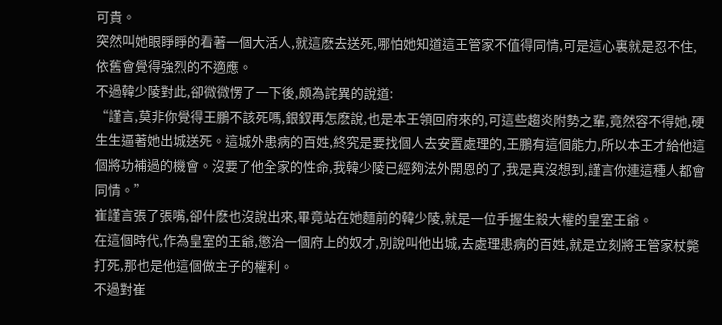可貴。
突然叫她眼睜睜的看著一個大活人,就這麽去送死,哪怕她知道這王管家不值得同情,可是這心裏就是忍不住,依舊會覺得強烈的不適應。
不過韓少陵對此,卻微微愣了一下後,頗為詫異的說道:
“謹言,莫非你覺得王鵬不該死嗎,銀釵再怎麽說,也是本王領回府來的,可這些趨炎附勢之輩,竟然容不得她,硬生生逼著她出城送死。這城外患病的百姓,終究是要找個人去安置處理的,王鵬有這個能力,所以本王才給他這個將功補過的機會。沒要了他全家的性命,我韓少陵已經夠法外開恩的了,我是真沒想到,謹言你連這種人都會同情。”
崔謹言張了張嘴,卻什麽也沒說出來,畢竟站在她麵前的韓少陵,就是一位手握生殺大權的皇室王爺。
在這個時代,作為皇室的王爺,懲治一個府上的奴才,別說叫他出城,去處理患病的百姓,就是立刻將王管家杖斃打死,那也是他這個做主子的權利。
不過對崔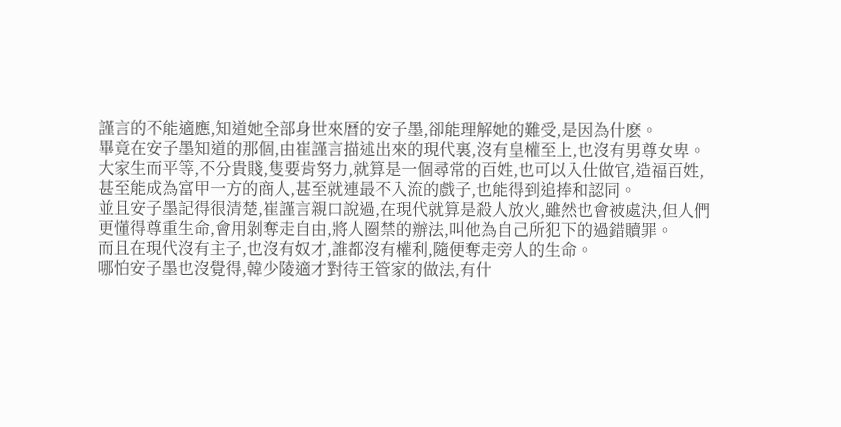謹言的不能適應,知道她全部身世來曆的安子墨,卻能理解她的難受,是因為什麽。
畢竟在安子墨知道的那個,由崔謹言描述出來的現代裏,沒有皇權至上,也沒有男尊女卑。
大家生而平等,不分貴賤,隻要肯努力,就算是一個尋常的百姓,也可以入仕做官,造福百姓,甚至能成為富甲一方的商人,甚至就連最不入流的戲子,也能得到追捧和認同。
並且安子墨記得很清楚,崔謹言親口說過,在現代就算是殺人放火,雖然也會被處決,但人們更懂得尊重生命,會用剝奪走自由,將人圈禁的辦法,叫他為自己所犯下的過錯贖罪。
而且在現代沒有主子,也沒有奴才,誰都沒有權利,隨便奪走旁人的生命。
哪怕安子墨也沒覺得,韓少陵適才對待王管家的做法,有什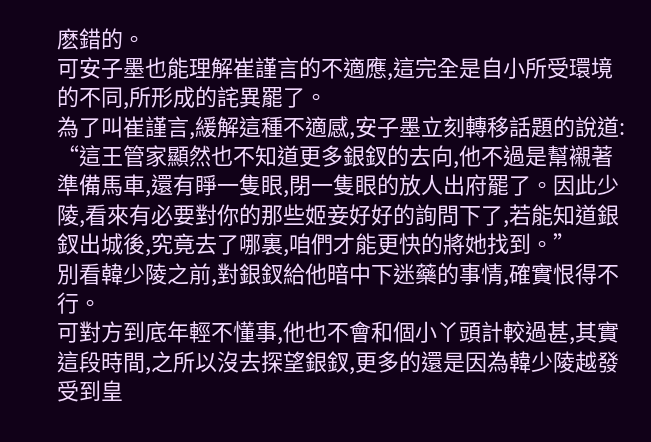麽錯的。
可安子墨也能理解崔謹言的不適應,這完全是自小所受環境的不同,所形成的詫異罷了。
為了叫崔謹言,緩解這種不適感,安子墨立刻轉移話題的說道:
“這王管家顯然也不知道更多銀釵的去向,他不過是幫襯著準備馬車,還有睜一隻眼,閉一隻眼的放人出府罷了。因此少陵,看來有必要對你的那些姬妾好好的詢問下了,若能知道銀釵出城後,究竟去了哪裏,咱們才能更快的將她找到。”
別看韓少陵之前,對銀釵給他暗中下迷藥的事情,確實恨得不行。
可對方到底年輕不懂事,他也不會和個小丫頭計較過甚,其實這段時間,之所以沒去探望銀釵,更多的還是因為韓少陵越發受到皇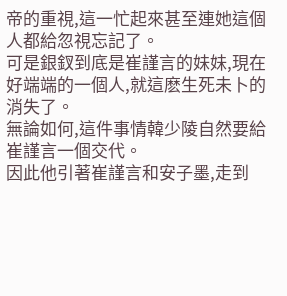帝的重視,這一忙起來甚至連她這個人都給忽視忘記了。
可是銀釵到底是崔謹言的妹妹,現在好端端的一個人,就這麽生死未卜的消失了。
無論如何,這件事情韓少陵自然要給崔謹言一個交代。
因此他引著崔謹言和安子墨,走到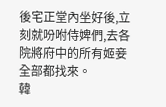後宅正堂內坐好後,立刻就吩咐侍婢們,去各院將府中的所有姬妾全部都找來。
韓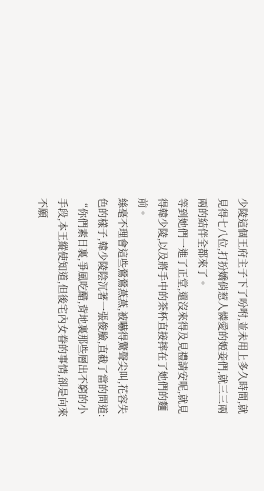少陵這個王府主子下了吩咐,並未用上多久時間,就見得七八位,打扮嬌俏惹人憐愛的姬妾們,就三三兩兩的結伴全都來了。
等到她們一進了正堂,還沒來得及見禮請安呢,就見得韓少陵,以及將手中的茶杯直接摔在了她們的麵前。
絲毫不理會這些鶯鶯燕燕,被嚇得驚聲尖叫,花容失色的樣子,韓少陵陰沉著一張俊臉,直截了當的問道:
“你們素日裏,爭風吃醋,背地裏那些層出不窮的小手段,本王縱使知道,但後宅內女眷的事情,卻是向來不願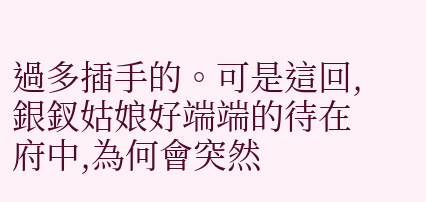過多插手的。可是這回,銀釵姑娘好端端的待在府中,為何會突然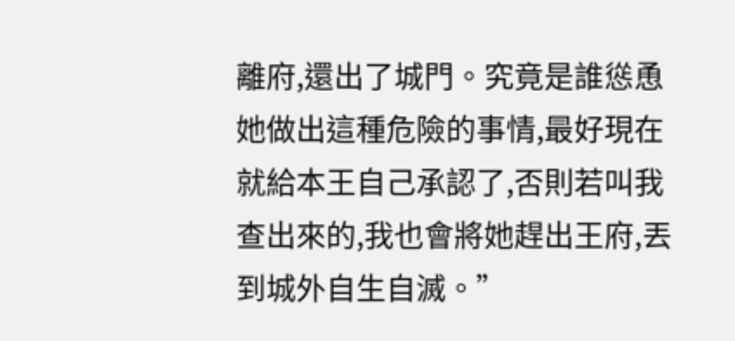離府,還出了城門。究竟是誰慫恿她做出這種危險的事情,最好現在就給本王自己承認了,否則若叫我查出來的,我也會將她趕出王府,丟到城外自生自滅。”